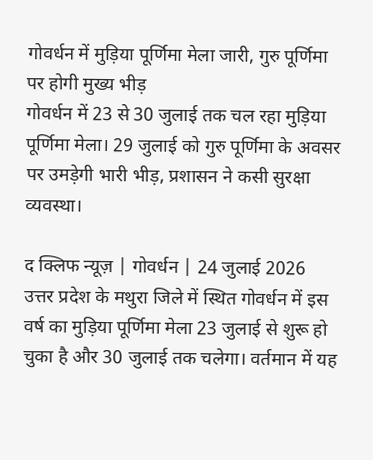गोवर्धन में मुड़िया पूर्णिमा मेला जारी, गुरु पूर्णिमा पर होगी मुख्य भीड़
गोवर्धन में 23 से 30 जुलाई तक चल रहा मुड़िया पूर्णिमा मेला। 29 जुलाई को गुरु पूर्णिमा के अवसर पर उमड़ेगी भारी भीड़, प्रशासन ने कसी सुरक्षा व्यवस्था।

द क्लिफ न्यूज़ | गोवर्धन | 24 जुलाई 2026
उत्तर प्रदेश के मथुरा जिले में स्थित गोवर्धन में इस वर्ष का मुड़िया पूर्णिमा मेला 23 जुलाई से शुरू हो चुका है और 30 जुलाई तक चलेगा। वर्तमान में यह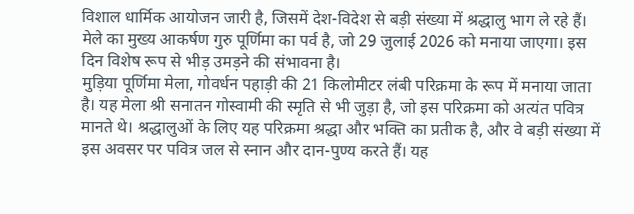विशाल धार्मिक आयोजन जारी है, जिसमें देश-विदेश से बड़ी संख्या में श्रद्धालु भाग ले रहे हैं। मेले का मुख्य आकर्षण गुरु पूर्णिमा का पर्व है, जो 29 जुलाई 2026 को मनाया जाएगा। इस दिन विशेष रूप से भीड़ उमड़ने की संभावना है।
मुड़िया पूर्णिमा मेला, गोवर्धन पहाड़ी की 21 किलोमीटर लंबी परिक्रमा के रूप में मनाया जाता है। यह मेला श्री सनातन गोस्वामी की स्मृति से भी जुड़ा है, जो इस परिक्रमा को अत्यंत पवित्र मानते थे। श्रद्धालुओं के लिए यह परिक्रमा श्रद्धा और भक्ति का प्रतीक है, और वे बड़ी संख्या में इस अवसर पर पवित्र जल से स्नान और दान-पुण्य करते हैं। यह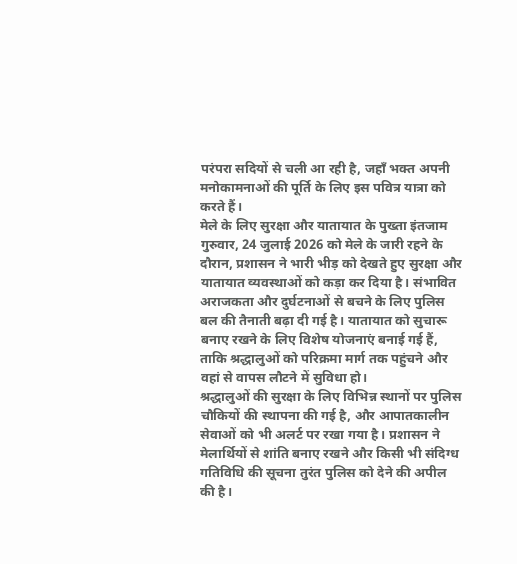परंपरा सदियों से चली आ रही है, जहाँ भक्त अपनी मनोकामनाओं की पूर्ति के लिए इस पवित्र यात्रा को करते हैं।
मेले के लिए सुरक्षा और यातायात के पुख्ता इंतजाम
गुरुवार, 24 जुलाई 2026 को मेले के जारी रहने के दौरान, प्रशासन ने भारी भीड़ को देखते हुए सुरक्षा और यातायात व्यवस्थाओं को कड़ा कर दिया है। संभावित अराजकता और दुर्घटनाओं से बचने के लिए पुलिस बल की तैनाती बढ़ा दी गई है। यातायात को सुचारू बनाए रखने के लिए विशेष योजनाएं बनाई गई हैं, ताकि श्रद्धालुओं को परिक्रमा मार्ग तक पहुंचने और वहां से वापस लौटने में सुविधा हो।
श्रद्धालुओं की सुरक्षा के लिए विभिन्न स्थानों पर पुलिस चौकियों की स्थापना की गई है, और आपातकालीन सेवाओं को भी अलर्ट पर रखा गया है। प्रशासन ने मेलार्थियों से शांति बनाए रखने और किसी भी संदिग्ध गतिविधि की सूचना तुरंत पुलिस को देने की अपील की है।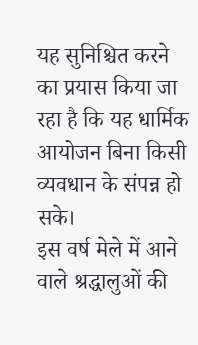यह सुनिश्चित करने का प्रयास किया जा रहा है कि यह धार्मिक आयोजन बिना किसी व्यवधान के संपन्न हो सके।
इस वर्ष मेले में आने वाले श्रद्धालुओं की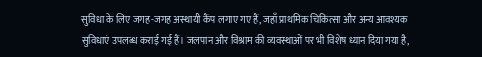सुविधा के लिए जगह-जगह अस्थायी कैंप लगाए गए हैं, जहाँ प्राथमिक चिकित्सा और अन्य आवश्यक सुविधाएं उपलब्ध कराई गई हैं। जलपान और विश्राम की व्यवस्थाओं पर भी विशेष ध्यान दिया गया है,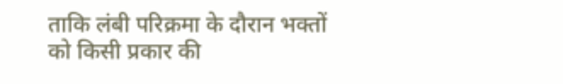ताकि लंबी परिक्रमा के दौरान भक्तों को किसी प्रकार की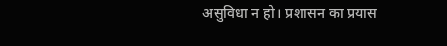असुविधा न हो। प्रशासन का प्रयास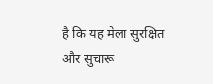है कि यह मेला सुरक्षित और सुचारू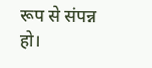रूप से संपन्न हो।